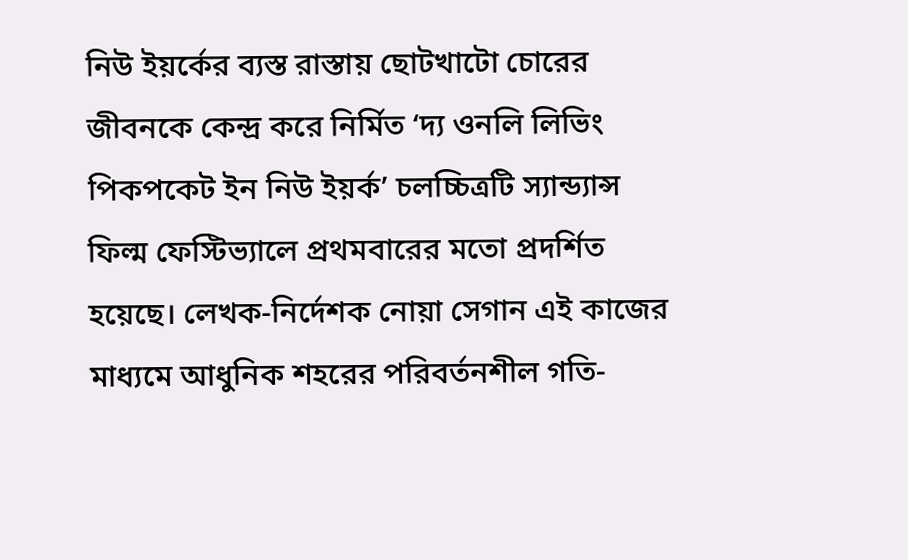নিউ ইয়র্কের ব্যস্ত রাস্তায় ছোটখাটো চোরের জীবনকে কেন্দ্র করে নির্মিত ‘দ্য ওনলি লিভিং পিকপকেট ইন নিউ ইয়র্ক’ চলচ্চিত্রটি স্যান্ড্যান্স ফিল্ম ফেস্টিভ্যালে প্রথমবারের মতো প্রদর্শিত হয়েছে। লেখক-নির্দেশক নোয়া সেগান এই কাজের মাধ্যমে আধুনিক শহরের পরিবর্তনশীল গতি-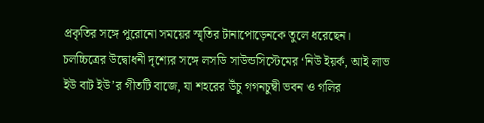প্রকৃতির সঙ্গে পুরোনো সময়ের স্মৃতির টানাপোড়েনকে তুলে ধরেছেন।
চলচ্চিত্রের উদ্বোধনী দৃশ্যের সঙ্গে লসডি সাউন্ডসিস্টেমের ‘নিউ ইয়র্ক, আই লাভ ইউ বাট ইউ’র গীতটি বাজে, যা শহরের উঁচু গগনচুম্বী ভবন ও গলির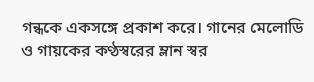গন্ধকে একসঙ্গে প্রকাশ করে। গানের মেলোডি ও গায়কের কণ্ঠস্বরের ম্লান স্বর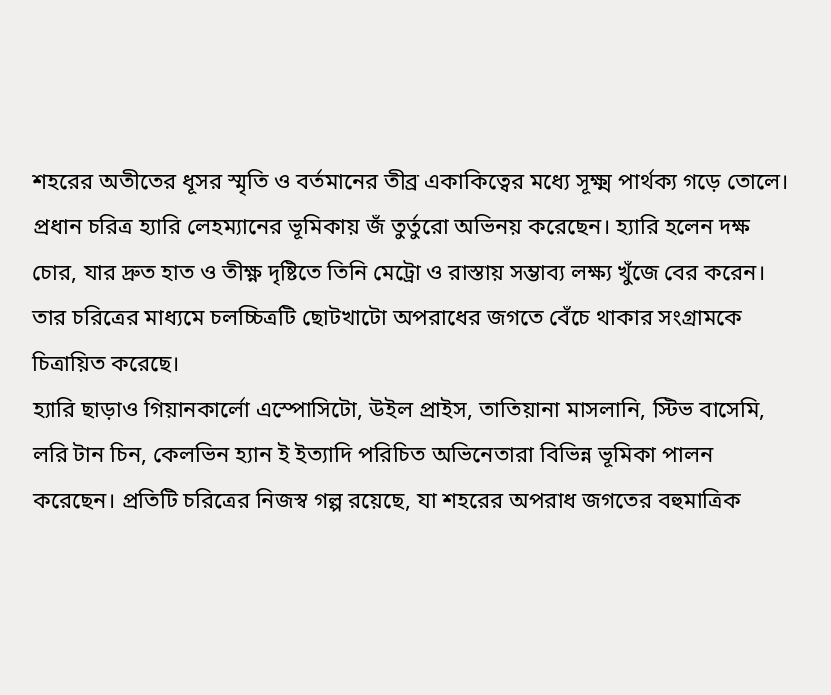শহরের অতীতের ধূসর স্মৃতি ও বর্তমানের তীব্র একাকিত্বের মধ্যে সূক্ষ্ম পার্থক্য গড়ে তোলে।
প্রধান চরিত্র হ্যারি লেহম্যানের ভূমিকায় জঁ তুর্তুরো অভিনয় করেছেন। হ্যারি হলেন দক্ষ চোর, যার দ্রুত হাত ও তীক্ষ্ণ দৃষ্টিতে তিনি মেট্রো ও রাস্তায় সম্ভাব্য লক্ষ্য খুঁজে বের করেন। তার চরিত্রের মাধ্যমে চলচ্চিত্রটি ছোটখাটো অপরাধের জগতে বেঁচে থাকার সংগ্রামকে চিত্রায়িত করেছে।
হ্যারি ছাড়াও গিয়ানকার্লো এস্পোসিটো, উইল প্রাইস, তাতিয়ানা মাসলানি, স্টিভ বাসেমি, লরি টান চিন, কেলভিন হ্যান ই ইত্যাদি পরিচিত অভিনেতারা বিভিন্ন ভূমিকা পালন করেছেন। প্রতিটি চরিত্রের নিজস্ব গল্প রয়েছে, যা শহরের অপরাধ জগতের বহুমাত্রিক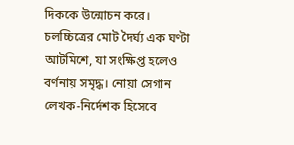দিককে উন্মোচন করে।
চলচ্চিত্রের মোট দৈর্ঘ্য এক ঘণ্টা আটমিশে, যা সংক্ষিপ্ত হলেও বর্ণনায় সমৃদ্ধ। নোয়া সেগান লেখক-নির্দেশক হিসেবে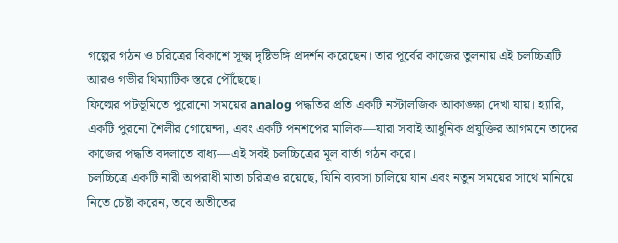গল্পের গঠন ও চরিত্রের বিকাশে সূক্ষ্ম দৃষ্টিভঙ্গি প্রদর্শন করেছেন। তার পূর্বের কাজের তুলনায় এই চলচ্চিত্রটি আরও গভীর থিম্যাটিক স্তরে পৌঁছেছে।
ফিল্মের পটভূমিতে পুরোনো সময়ের analog পদ্ধতির প্রতি একটি নস্টালজিক আকাঙ্ক্ষা দেখা যায়। হ্যারি, একটি পুরনো শৈলীর গোয়েন্দা, এবং একটি পনশপের মালিক—যারা সবাই আধুনিক প্রযুক্তির আগমনে তাদের কাজের পদ্ধতি বদলাতে বাধ্য—এই সবই চলচ্চিত্রের মূল বার্তা গঠন করে।
চলচ্চিত্রে একটি নারী অপরাধী মাতা চরিত্রও রয়েছে, যিনি ব্যবসা চালিয়ে যান এবং নতুন সময়ের সাথে মানিয়ে নিতে চেষ্টা করেন, তবে অতীতের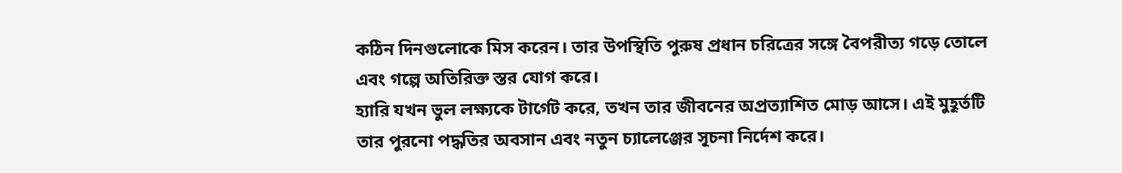কঠিন দিনগুলোকে মিস করেন। তার উপস্থিতি পুরুষ প্রধান চরিত্রের সঙ্গে বৈপরীত্য গড়ে তোলে এবং গল্পে অতিরিক্ত স্তর যোগ করে।
হ্যারি যখন ভুল লক্ষ্যকে টার্গেট করে, তখন তার জীবনের অপ্রত্যাশিত মোড় আসে। এই মুহূর্তটি তার পুরনো পদ্ধতির অবসান এবং নতুন চ্যালেঞ্জের সূচনা নির্দেশ করে।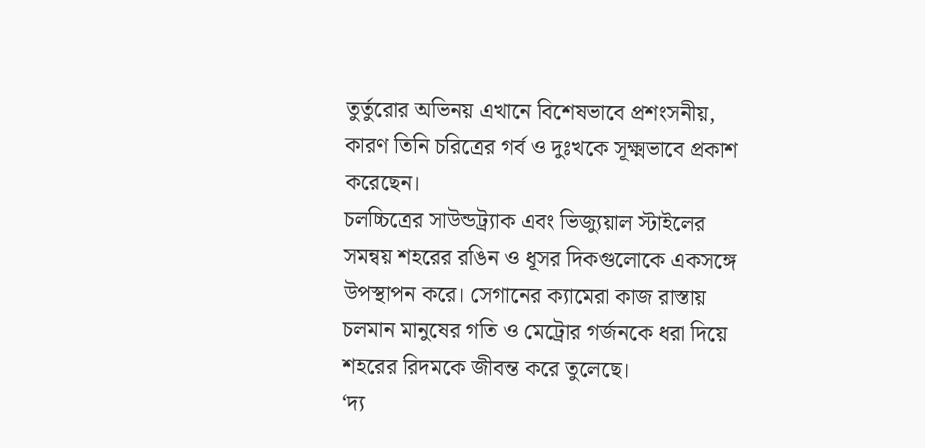তুর্তুরোর অভিনয় এখানে বিশেষভাবে প্রশংসনীয়, কারণ তিনি চরিত্রের গর্ব ও দুঃখকে সূক্ষ্মভাবে প্রকাশ করেছেন।
চলচ্চিত্রের সাউন্ডট্র্যাক এবং ভিজ্যুয়াল স্টাইলের সমন্বয় শহরের রঙিন ও ধূসর দিকগুলোকে একসঙ্গে উপস্থাপন করে। সেগানের ক্যামেরা কাজ রাস্তায় চলমান মানুষের গতি ও মেট্রোর গর্জনকে ধরা দিয়ে শহরের রিদমকে জীবন্ত করে তুলেছে।
‘দ্য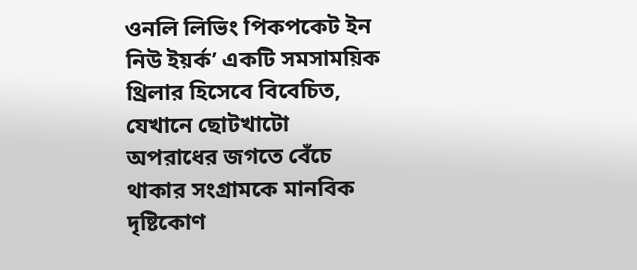ওনলি লিভিং পিকপকেট ইন নিউ ইয়র্ক’ একটি সমসাময়িক থ্রিলার হিসেবে বিবেচিত, যেখানে ছোটখাটো অপরাধের জগতে বেঁচে থাকার সংগ্রামকে মানবিক দৃষ্টিকোণ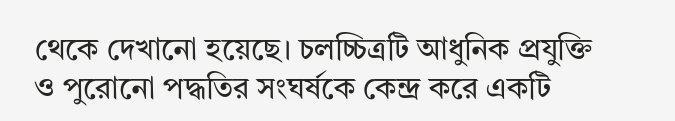থেকে দেখানো হয়েছে। চলচ্চিত্রটি আধুনিক প্রযুক্তি ও পুরোনো পদ্ধতির সংঘর্ষকে কেন্দ্র করে একটি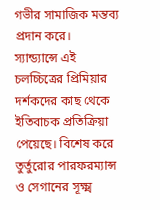গভীর সামাজিক মন্তব্য প্রদান করে।
স্যান্ড্যান্সে এই চলচ্চিত্রের প্রিমিয়ার দর্শকদের কাছ থেকে ইতিবাচক প্রতিক্রিয়া পেয়েছে। বিশেষ করে তুর্তুরোর পারফরম্যান্স ও সেগানের সূক্ষ্ম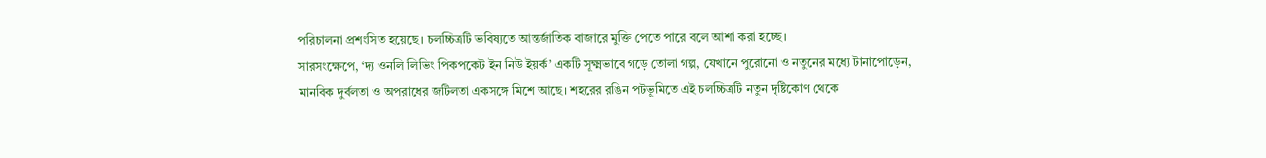পরিচালনা প্রশংসিত হয়েছে। চলচ্চিত্রটি ভবিষ্যতে আন্তর্জাতিক বাজারে মুক্তি পেতে পারে বলে আশা করা হচ্ছে।
সারসংক্ষেপে, ‘দ্য ওনলি লিভিং পিকপকেট ইন নিউ ইয়র্ক’ একটি সূক্ষ্মভাবে গড়ে তোলা গল্প, যেখানে পুরোনো ও নতুনের মধ্যে টানাপোড়েন, মানবিক দুর্বলতা ও অপরাধের জটিলতা একসঙ্গে মিশে আছে। শহরের রঙিন পটভূমিতে এই চলচ্চিত্রটি নতুন দৃষ্টিকোণ থেকে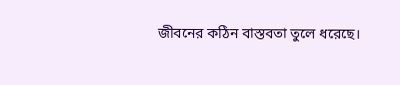জীবনের কঠিন বাস্তবতা তুলে ধরেছে।